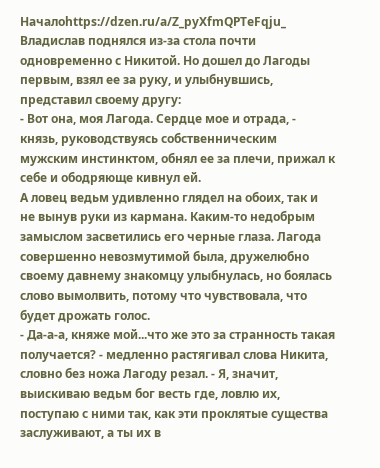Началоhttps://dzen.ru/a/Z_pyXfmQPTeFqju_
Владислав поднялся из-за стола почти одновременно с Никитой. Но дошел до Лагоды первым, взял ее за руку, и улыбнувшись, представил своему другу:
- Вот она, моя Лагода. Сердце мое и отрада, - князь, руководствуясь собственническим мужским инстинктом, обнял ее за плечи, прижал к себе и ободряюще кивнул ей.
А ловец ведьм удивленно глядел на обоих, так и не вынув руки из кармана. Каким-то недобрым замыслом засветились его черные глаза. Лагода совершенно невозмутимой была, дружелюбно своему давнему знакомцу улыбнулась, но боялась слово вымолвить, потому что чувствовала, что будет дрожать голос.
- Да-а-а, княже мой...что же это за странность такая получается? - медленно растягивал слова Никита, словно без ножа Лагоду резал. - Я, значит, выискиваю ведьм бог весть где, ловлю их, поступаю с ними так, как эти проклятые существа заслуживают, а ты их в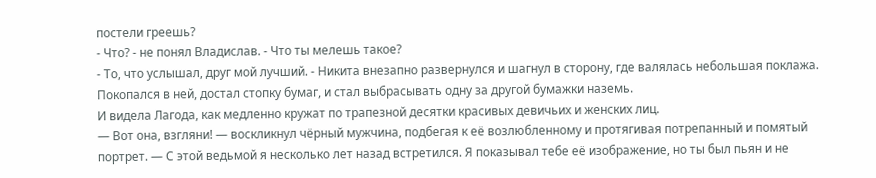постели греешь?
- Что? - не понял Владислав. - Что ты мелешь такое?
- То, что услышал, друг мой лучший. - Никита внезапно развернулся и шагнул в сторону, где валялась небольшая поклажа. Покопался в ней, достал стопку бумаг, и стал выбрасывать одну за другой бумажки наземь.
И видела Лагода, как медленно кружат по трапезной десятки красивых девичьих и женских лиц.
— Вот она, взгляни! — воскликнул чёрный мужчина, подбегая к её возлюбленному и протягивая потрепанный и помятый портрет. — С этой ведьмой я несколько лет назад встретился. Я показывал тебе её изображение, но ты был пьян и не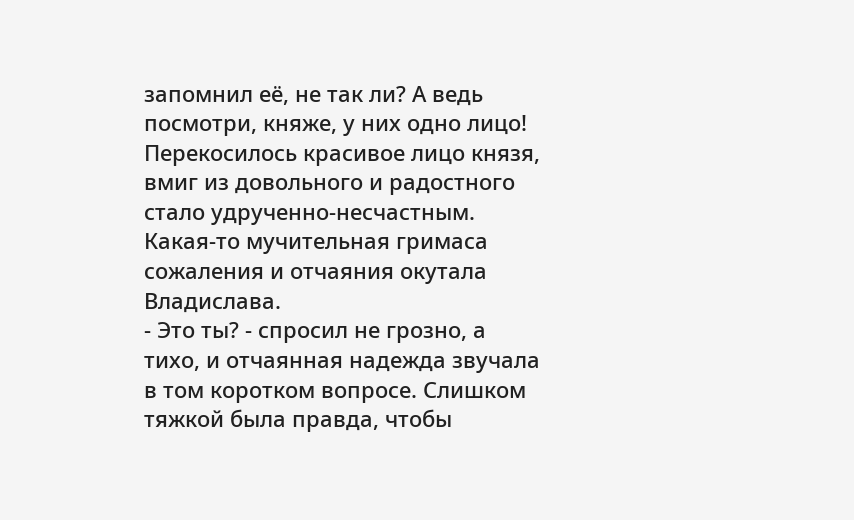запомнил её, не так ли? А ведь посмотри, княже, у них одно лицо!
Перекосилось красивое лицо князя, вмиг из довольного и радостного стало удрученно-несчастным. Какая-то мучительная гримаса сожаления и отчаяния окутала Владислава.
- Это ты? - спросил не грозно, а тихо, и отчаянная надежда звучала в том коротком вопросе. Слишком тяжкой была правда, чтобы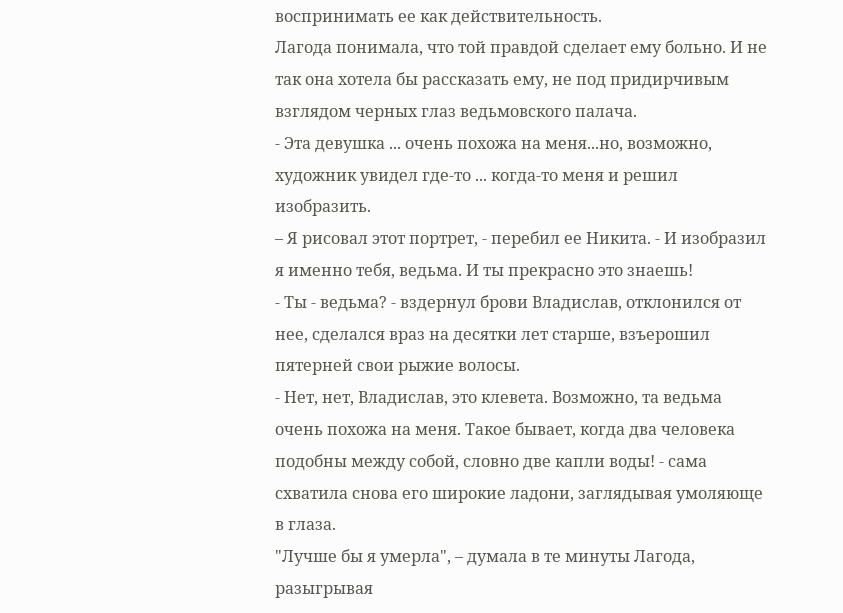воспринимать ее как действительность.
Лагода понимала, что той правдой сделает ему больно. И не так она хотела бы рассказать ему, не под придирчивым взглядом черных глаз ведьмовского палача.
- Эта девушка ... очень похожа на меня...но, возможно, художник увидел где-то ... когда-то меня и решил изобразить.
– Я рисовал этот портрет, - перебил ее Никита. - И изобразил я именно тебя, ведьма. И ты прекрасно это знаешь!
- Ты - ведьма? - вздернул брови Владислав, отклонился от нее, сделался враз на десятки лет старше, взъерошил пятерней свои рыжие волосы.
- Нет, нет, Владислав, это клевета. Возможно, та ведьма очень похожа на меня. Такое бывает, когда два человека подобны между собой, словно две капли воды! - сама схватила снова его широкие ладони, заглядывая умоляюще в глаза.
"Лучше бы я умерла", – думала в те минуты Лагода, разыгрывая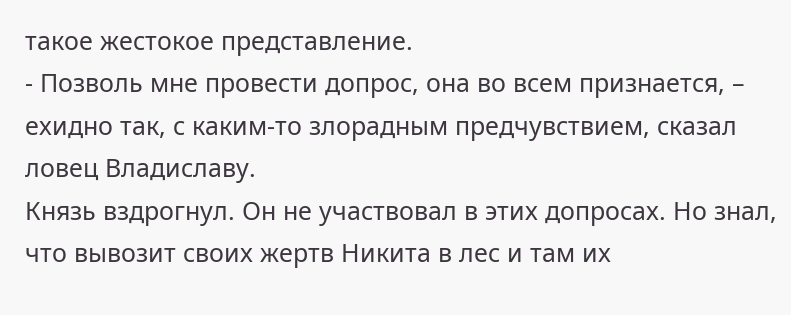такое жестокое представление.
- Позволь мне провести допрос, она во всем признается, – ехидно так, с каким-то злорадным предчувствием, сказал ловец Владиславу.
Князь вздрогнул. Он не участвовал в этих допросах. Но знал, что вывозит своих жертв Никита в лес и там их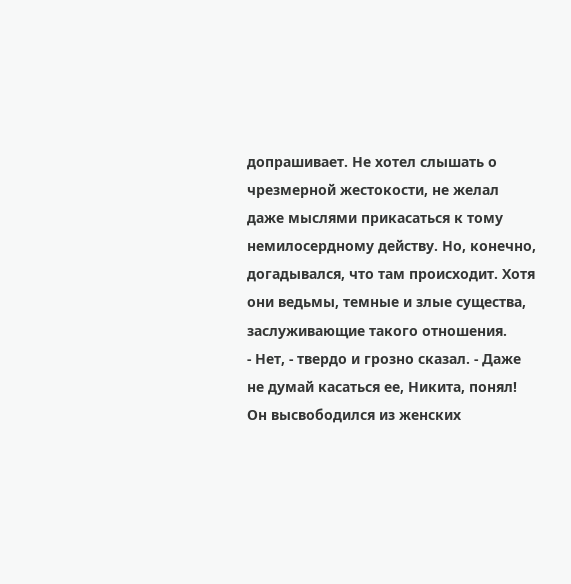допрашивает. Не хотел слышать о чрезмерной жестокости, не желал даже мыслями прикасаться к тому немилосердному действу. Но, конечно, догадывался, что там происходит. Хотя они ведьмы, темные и злые существа, заслуживающие такого отношения.
- Нет, - твердо и грозно сказал. - Даже не думай касаться ее, Никита, понял!
Он высвободился из женских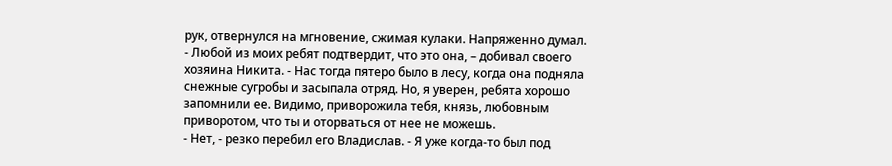рук, отвернулся на мгновение, сжимая кулаки. Напряженно думал.
- Любой из моих ребят подтвердит, что это она, – добивал своего хозяина Никита. - Нас тогда пятеро было в лесу, когда она подняла снежные сугробы и засыпала отряд. Но, я уверен, ребята хорошо запомнили ее. Видимо, приворожила тебя, князь, любовным приворотом, что ты и оторваться от нее не можешь.
- Нет, - резко перебил его Владислав. - Я уже когда-то был под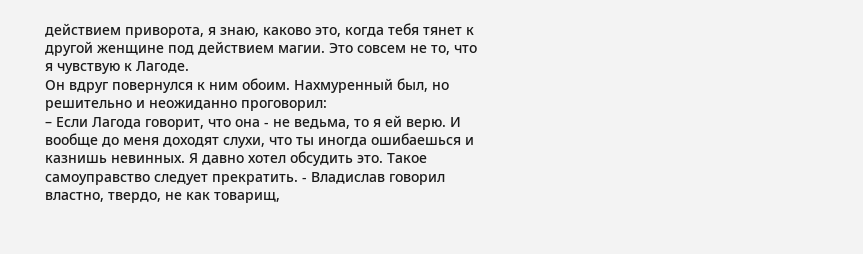действием приворота, я знаю, каково это, когда тебя тянет к другой женщине под действием магии. Это совсем не то, что я чувствую к Лагоде.
Он вдруг повернулся к ним обоим. Нахмуренный был, но решительно и неожиданно проговорил:
– Если Лагода говорит, что она - не ведьма, то я ей верю. И вообще до меня доходят слухи, что ты иногда ошибаешься и казнишь невинных. Я давно хотел обсудить это. Такое самоуправство следует прекратить. - Владислав говорил властно, твердо, не как товарищ,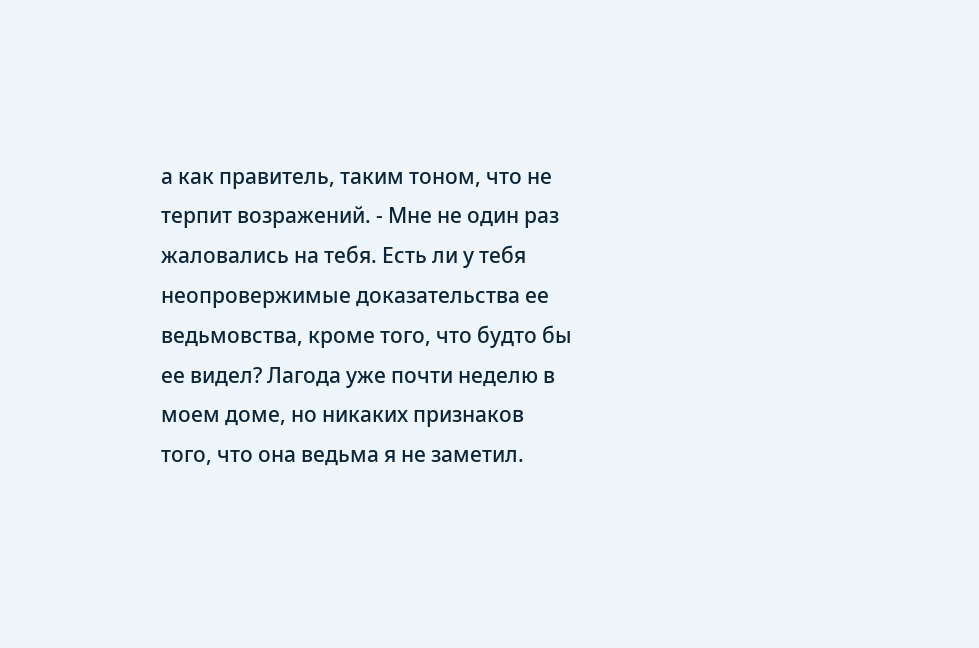а как правитель, таким тоном, что не терпит возражений. - Мне не один раз жаловались на тебя. Есть ли у тебя неопровержимые доказательства ее ведьмовства, кроме того, что будто бы ее видел? Лагода уже почти неделю в моем доме, но никаких признаков того, что она ведьма я не заметил.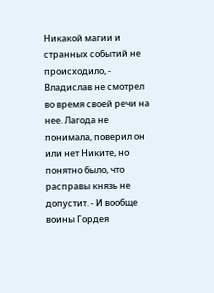Никакой магии и странных событий не происходило, - Владислав не смотрел во время своей речи на нее. Лагода не понимала, поверил он или нет Никите, но понятно было, что расправы князь не допустит. - И вообще воины Гордея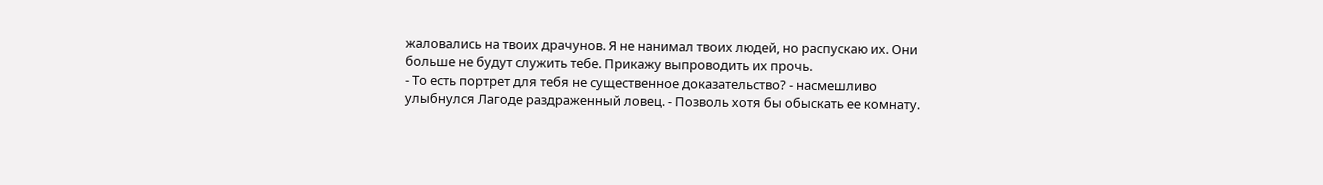жаловались на твоих драчунов. Я не нанимал твоих людей, но распускаю их. Они больше не будут служить тебе. Прикажу выпроводить их прочь.
- То есть портрет для тебя не существенное доказательство? - насмешливо улыбнулся Лагоде раздраженный ловец. - Позволь хотя бы обыскать ее комнату.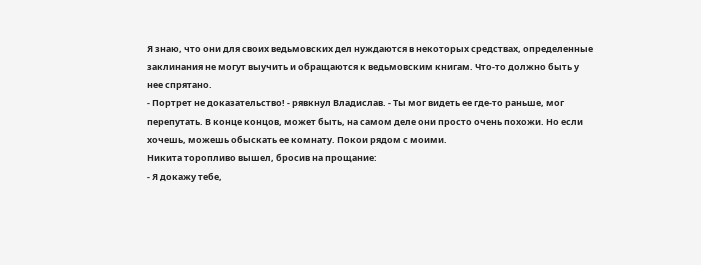Я знаю, что они для своих ведьмовских дел нуждаются в некоторых средствах, определенные заклинания не могут выучить и обращаются к ведьмовским книгам. Что-то должно быть у нее спрятано.
- Портрет не доказательство! - рявкнул Владислав. - Ты мог видеть ее где-то раньше, мог перепутать. В конце концов, может быть, на самом деле они просто очень похожи. Но если хочешь, можешь обыскать ее комнату. Покои рядом с моими.
Никита торопливо вышел, бросив на прощание:
- Я докажу тебе,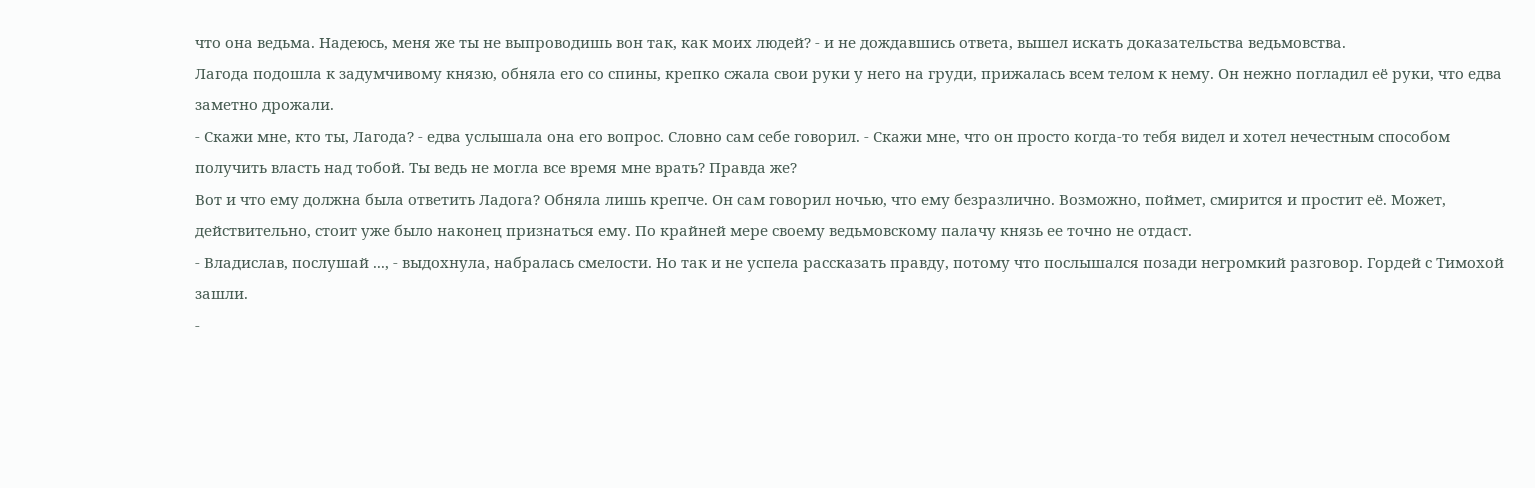что она ведьма. Надеюсь, меня же ты не выпроводишь вон так, как моих людей? - и не дождавшись ответа, вышел искать доказательства ведьмовства.
Лагода подошла к задумчивому князю, обняла его со спины, крепко сжала свои руки у него на груди, прижалась всем телом к нему. Он нежно погладил её руки, что едва заметно дрожали.
- Скажи мне, кто ты, Лагода? - едва услышала она его вопрос. Словно сам себе говорил. - Скажи мне, что он просто когда-то тебя видел и хотел нечестным способом получить власть над тобой. Ты ведь не могла все время мне врать? Правда же?
Вот и что ему должна была ответить Ладога? Обняла лишь крепче. Он сам говорил ночью, что ему безразлично. Возможно, поймет, смирится и простит её. Может, действительно, стоит уже было наконец признаться ему. По крайней мере своему ведьмовскому палачу князь ее точно не отдаст.
- Владислав, послушай ..., - выдохнула, набралась смелости. Но так и не успела рассказать правду, потому что послышался позади негромкий разговор. Гордей с Тимохой зашли.
-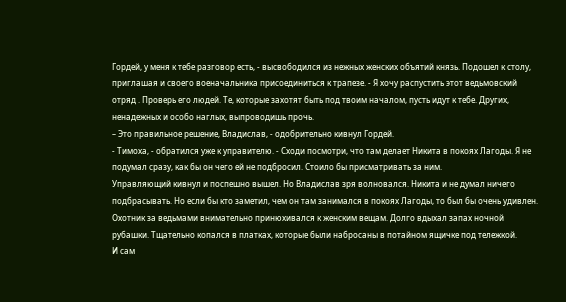Гордей, у меня к тебе разговор есть, - высвободился из нежных женских объятий князь. Подошел к столу, приглашая и своего военачальника присоединиться к трапезе. - Я хочу распустить этот ведьмовский отряд . Проверь его людей. Те, которые захотят быть под твоим началом, пусть идут к тебе. Других, ненадежных и особо наглых, выпроводишь прочь.
– Это правильное решение, Владислав, - одобрительно кивнул Гордей.
- Тимоха, - обратился уже к управителю. - Сходи посмотри, что там делает Никита в покоях Лагоды. Я не подумал сразу, как бы он чего ей не подбросил. Стоило бы присматривать за ним.
Управляющий кивнул и поспешно вышел. Но Владислав зря волновался. Никита и не думал ничего подбрасывать. Но если бы кто заметил, чем он там занимался в покоях Лагоды, то был бы очень удивлен.
Охотник за ведьмами внимательно принюхивался к женским вещам. Долго вдыхал запах ночной рубашки. Тщательно копался в платках, которые были набросаны в потайном ящичке под тележкой.
И сам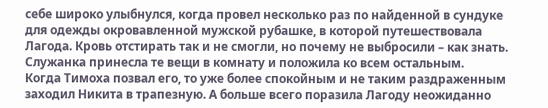себе широко улыбнулся, когда провел несколько раз по найденной в сундуке для одежды окровавленной мужской рубашке, в которой путешествовала Лагода. Кровь отстирать так и не смогли, но почему не выбросили – как знать. Служанка принесла те вещи в комнату и положила ко всем остальным.
Когда Тимоха позвал его, то уже более спокойным и не таким раздраженным заходил Никита в трапезную. А больше всего поразила Лагоду неожиданно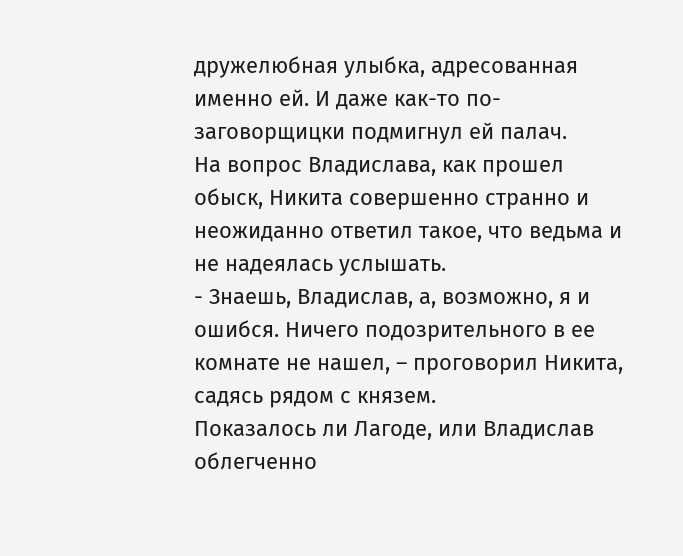дружелюбная улыбка, адресованная именно ей. И даже как-то по-заговорщицки подмигнул ей палач.
На вопрос Владислава, как прошел обыск, Никита совершенно странно и неожиданно ответил такое, что ведьма и не надеялась услышать.
- Знаешь, Владислав, а, возможно, я и ошибся. Ничего подозрительного в ее комнате не нашел, – проговорил Никита, садясь рядом с князем.
Показалось ли Лагоде, или Владислав облегченно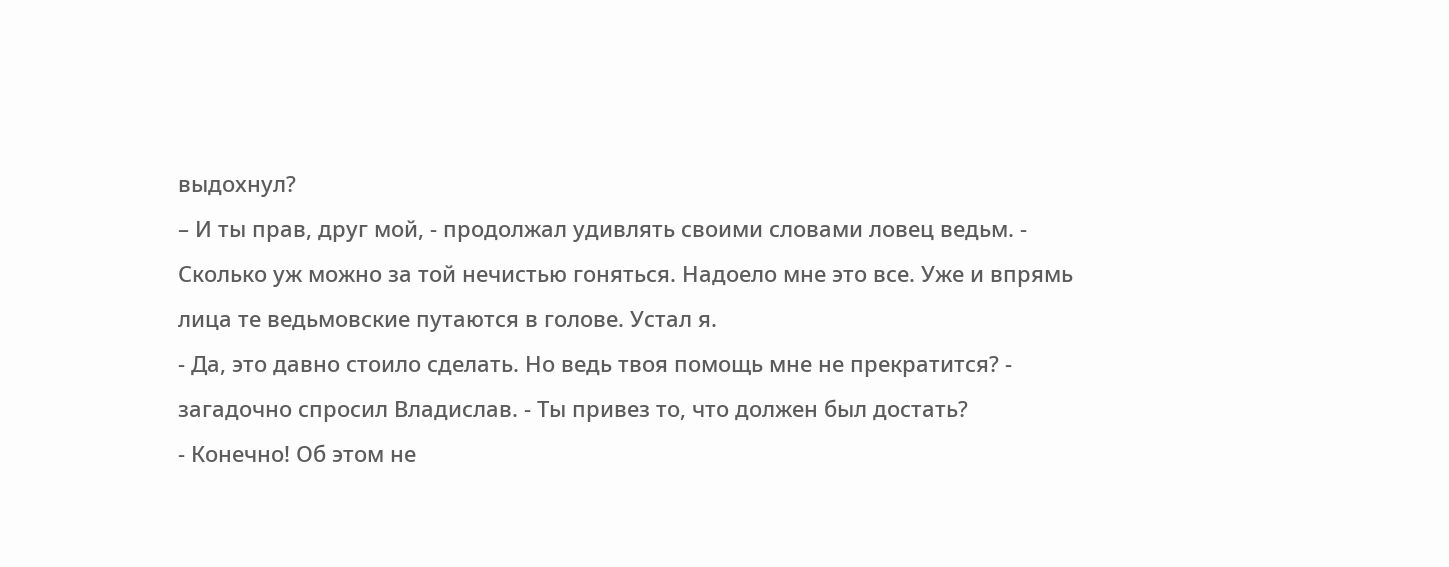выдохнул?
– И ты прав, друг мой, - продолжал удивлять своими словами ловец ведьм. - Сколько уж можно за той нечистью гоняться. Надоело мне это все. Уже и впрямь лица те ведьмовские путаются в голове. Устал я.
- Да, это давно стоило сделать. Но ведь твоя помощь мне не прекратится? - загадочно спросил Владислав. - Ты привез то, что должен был достать?
- Конечно! Об этом не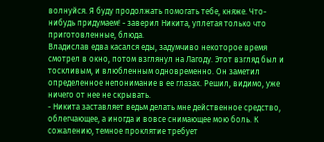волнуйся. Я буду продолжать помогать тебе, княже. Что-нибудь придумаем! - заверил Никита, уплетая только что приготовленные, блюда.
Владислав едва касался еды, задумчиво некоторое время смотрел в окно, потом взглянул на Лагоду. Этот взгляд был и тоскливым, и влюбленным одновременно. Он заметил определенное непонимание в ее глазах. Решил, видимо, уже ничего от нее не скрывать.
- Никита заставляет ведьм делать мне действенное средство, облегчающее, а иногда и вовсе снимающее мою боль. К сожалению, темное проклятие требует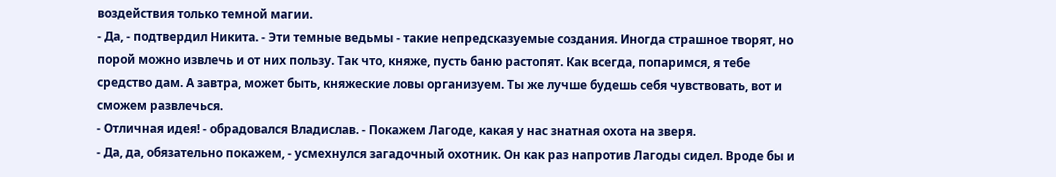воздействия только темной магии.
- Да, - подтвердил Никита. - Эти темные ведьмы - такие непредсказуемые создания. Иногда страшное творят, но порой можно извлечь и от них пользу. Так что, княже, пусть баню растопят. Как всегда, попаримся, я тебе средство дам. А завтра, может быть, княжеские ловы организуем. Ты же лучше будешь себя чувствовать, вот и сможем развлечься.
- Отличная идея! - обрадовался Владислав. - Покажем Лагоде, какая у нас знатная охота на зверя.
- Да, да, обязательно покажем, - усмехнулся загадочный охотник. Он как раз напротив Лагоды сидел. Вроде бы и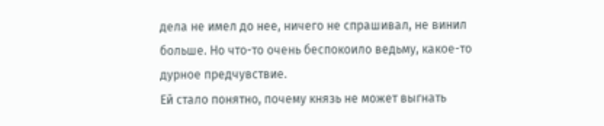дела не имел до нее, ничего не спрашивал, не винил больше. Но что-то очень беспокоило ведьму, какое-то дурное предчувствие.
Ей стало понятно, почему князь не может выгнать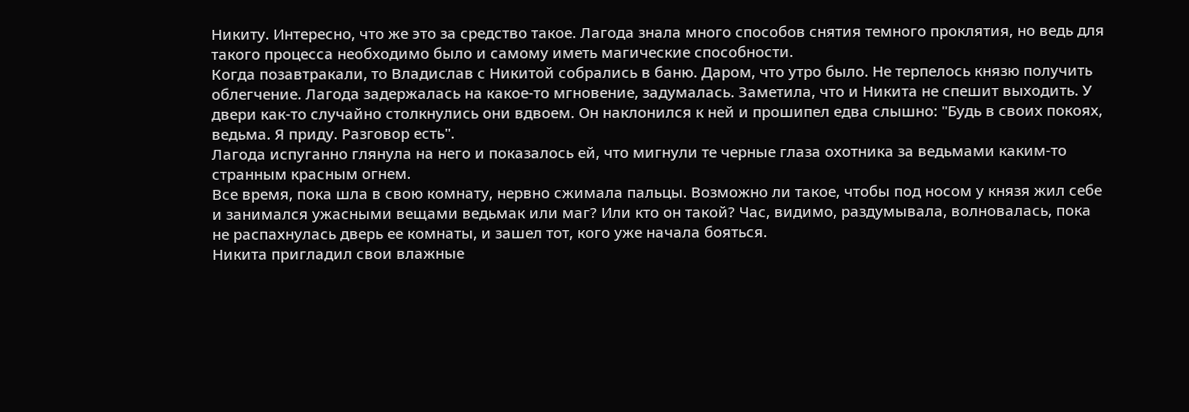Никиту. Интересно, что же это за средство такое. Лагода знала много способов снятия темного проклятия, но ведь для такого процесса необходимо было и самому иметь магические способности.
Когда позавтракали, то Владислав с Никитой собрались в баню. Даром, что утро было. Не терпелось князю получить облегчение. Лагода задержалась на какое-то мгновение, задумалась. Заметила, что и Никита не спешит выходить. У двери как-то случайно столкнулись они вдвоем. Он наклонился к ней и прошипел едва слышно: "Будь в своих покоях, ведьма. Я приду. Разговор есть".
Лагода испуганно глянула на него и показалось ей, что мигнули те черные глаза охотника за ведьмами каким-то странным красным огнем.
Все время, пока шла в свою комнату, нервно сжимала пальцы. Возможно ли такое, чтобы под носом у князя жил себе и занимался ужасными вещами ведьмак или маг? Или кто он такой? Час, видимо, раздумывала, волновалась, пока не распахнулась дверь ее комнаты, и зашел тот, кого уже начала бояться.
Никита пригладил свои влажные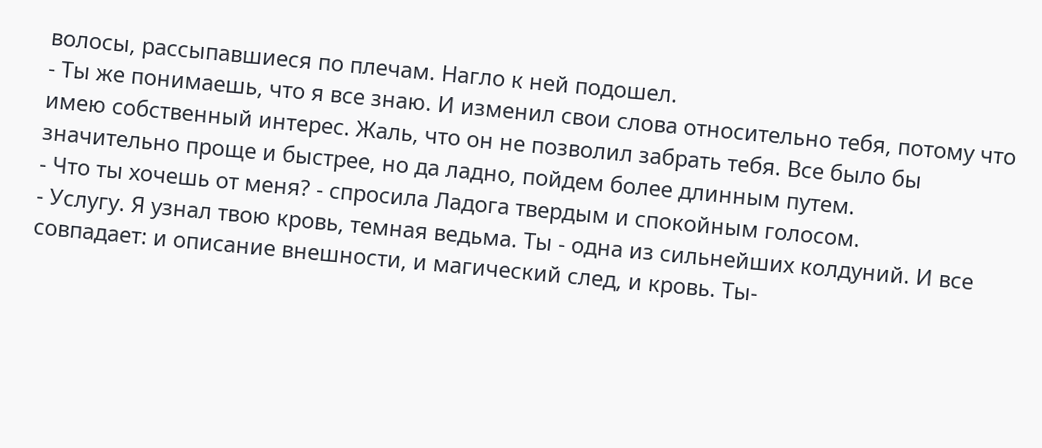волосы, рассыпавшиеся по плечам. Нагло к ней подошел.
- Ты же понимаешь, что я все знаю. И изменил свои слова относительно тебя, потому что имею собственный интерес. Жаль, что он не позволил забрать тебя. Все было бы значительно проще и быстрее, но да ладно, пойдем более длинным путем.
- Что ты хочешь от меня? - спросила Ладога твердым и спокойным голосом.
- Услугу. Я узнал твою кровь, темная ведьма. Ты - одна из сильнейших колдуний. И все совпадает: и описание внешности, и магический след, и кровь. Ты-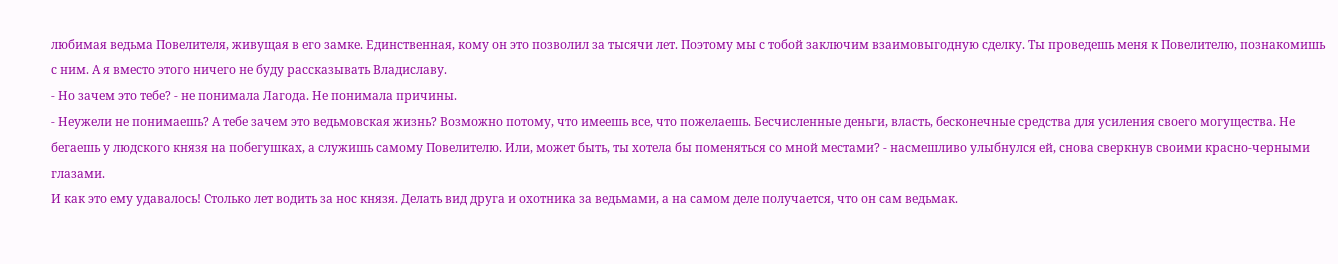любимая ведьма Повелителя, живущая в его замке. Единственная, кому он это позволил за тысячи лет. Поэтому мы с тобой заключим взаимовыгодную сделку. Ты проведешь меня к Повелителю, познакомишь с ним. А я вместо этого ничего не буду рассказывать Владиславу.
- Но зачем это тебе? - не понимала Лагода. Не понимала причины.
- Неужели не понимаешь? А тебе зачем это ведьмовская жизнь? Возможно потому, что имеешь все, что пожелаешь. Бесчисленные деньги, власть, бесконечные средства для усиления своего могущества. Не бегаешь у людского князя на побегушках, а служишь самому Повелителю. Или, может быть, ты хотела бы поменяться со мной местами? - насмешливо улыбнулся ей, снова сверкнув своими красно-черными глазами.
И как это ему удавалось! Столько лет водить за нос князя. Делать вид друга и охотника за ведьмами, а на самом деле получается, что он сам ведьмак.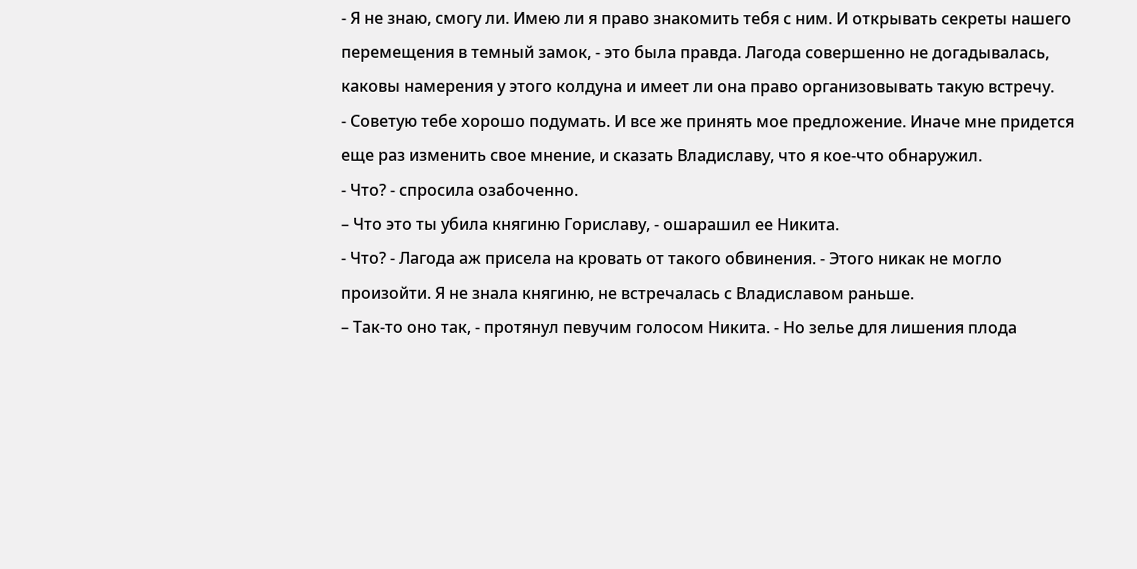- Я не знаю, смогу ли. Имею ли я право знакомить тебя с ним. И открывать секреты нашего перемещения в темный замок, - это была правда. Лагода совершенно не догадывалась, каковы намерения у этого колдуна и имеет ли она право организовывать такую встречу.
- Советую тебе хорошо подумать. И все же принять мое предложение. Иначе мне придется еще раз изменить свое мнение, и сказать Владиславу, что я кое-что обнаружил.
- Что? - спросила озабоченно.
– Что это ты убила княгиню Гориславу, - ошарашил ее Никита.
- Что? - Лагода аж присела на кровать от такого обвинения. - Этого никак не могло произойти. Я не знала княгиню, не встречалась с Владиславом раньше.
– Так-то оно так, - протянул певучим голосом Никита. - Но зелье для лишения плода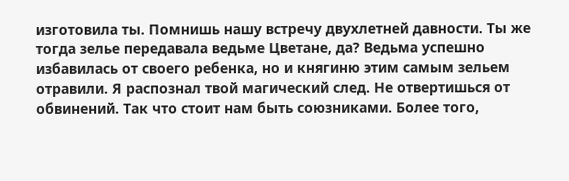изготовила ты. Помнишь нашу встречу двухлетней давности. Ты же тогда зелье передавала ведьме Цветане, да? Ведьма успешно избавилась от своего ребенка, но и княгиню этим самым зельем отравили. Я распознал твой магический след. Не отвертишься от обвинений. Так что стоит нам быть союзниками. Более того,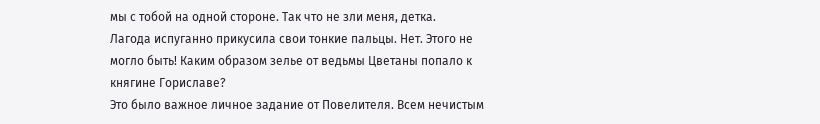мы с тобой на одной стороне. Так что не зли меня, детка.
Лагода испуганно прикусила свои тонкие пальцы. Нет. Этого не могло быть! Каким образом зелье от ведьмы Цветаны попало к княгине Гориславе?
Это было важное личное задание от Повелителя. Всем нечистым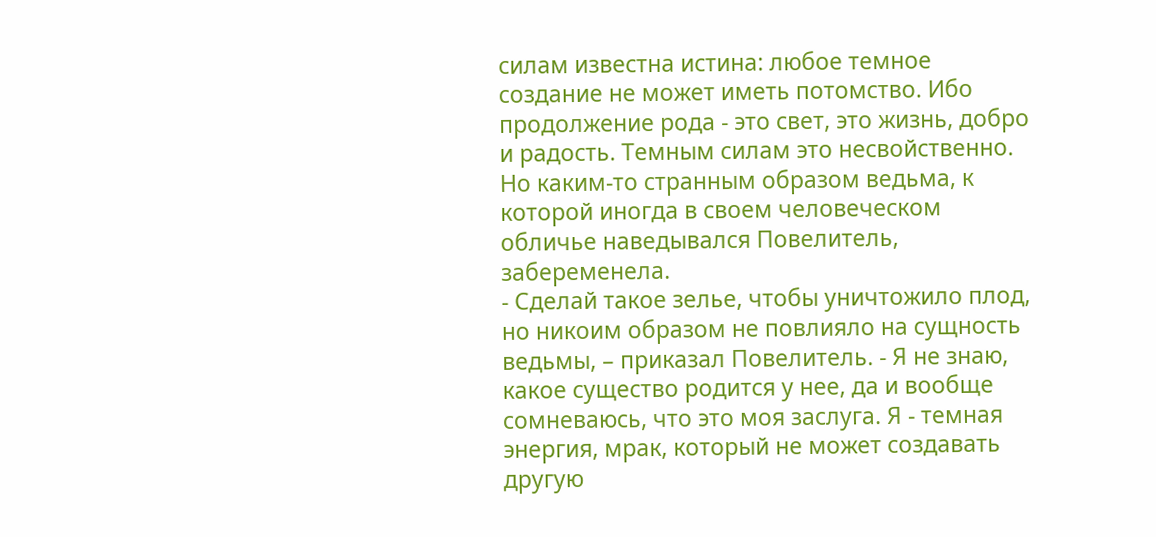силам известна истина: любое темное создание не может иметь потомство. Ибо продолжение рода - это свет, это жизнь, добро и радость. Темным силам это несвойственно. Но каким-то странным образом ведьма, к которой иногда в своем человеческом обличье наведывался Повелитель, забеременела.
- Сделай такое зелье, чтобы уничтожило плод, но никоим образом не повлияло на сущность ведьмы, – приказал Повелитель. - Я не знаю, какое существо родится у нее, да и вообще сомневаюсь, что это моя заслуга. Я - темная энергия, мрак, который не может создавать другую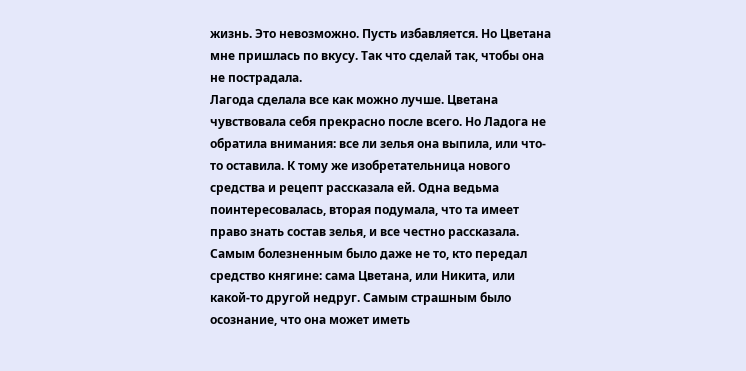жизнь. Это невозможно. Пусть избавляется. Но Цветана мне пришлась по вкусу. Так что сделай так, чтобы она не пострадала.
Лагода сделала все как можно лучше. Цветана чувствовала себя прекрасно после всего. Но Ладога не обратила внимания: все ли зелья она выпила, или что-то оставила. К тому же изобретательница нового средства и рецепт рассказала ей. Одна ведьма поинтересовалась, вторая подумала, что та имеет право знать состав зелья, и все честно рассказала.
Самым болезненным было даже не то, кто передал средство княгине: сама Цветана, или Никита, или какой-то другой недруг. Самым страшным было осознание, что она может иметь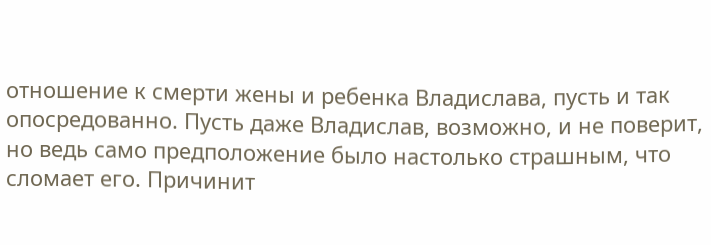отношение к смерти жены и ребенка Владислава, пусть и так опосредованно. Пусть даже Владислав, возможно, и не поверит, но ведь само предположение было настолько страшным, что сломает его. Причинит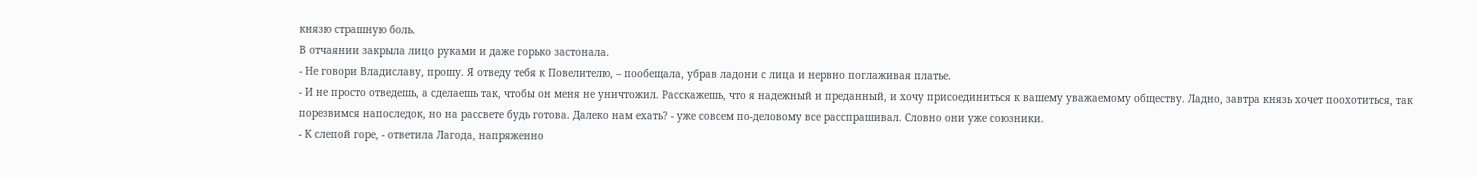князю страшную боль.
В отчаянии закрыла лицо руками и даже горько застонала.
- Не говори Владиславу, прошу. Я отведу тебя к Повелителю, – пообещала, убрав ладони с лица и нервно поглаживая платье.
- И не просто отведешь, а сделаешь так, чтобы он меня не уничтожил. Расскажешь, что я надежный и преданный, и хочу присоединиться к вашему уважаемому обществу. Ладно, завтра князь хочет поохотиться, так порезвимся напоследок, но на рассвете будь готова. Далеко нам ехать? - уже совсем по-деловому все расспрашивал. Словно они уже союзники.
- К слепой горе, - ответила Лагода, напряженно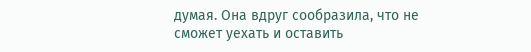думая. Она вдруг сообразила, что не сможет уехать и оставить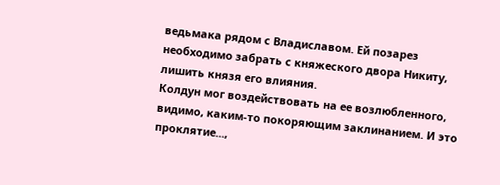ведьмака рядом с Владиславом. Ей позарез необходимо забрать с княжеского двора Никиту, лишить князя его влияния.
Колдун мог воздействовать на ее возлюбленного, видимо, каким-то покоряющим заклинанием. И это проклятие...,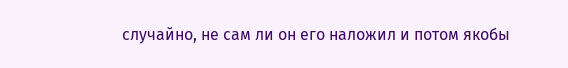случайно, не сам ли он его наложил и потом якобы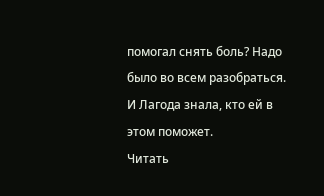помогал снять боль? Надо было во всем разобраться.
И Лагода знала, кто ей в этом поможет.
Читать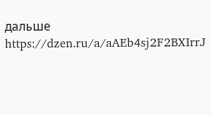дальше https://dzen.ru/a/aAEb4sj2F2BXIrrJ